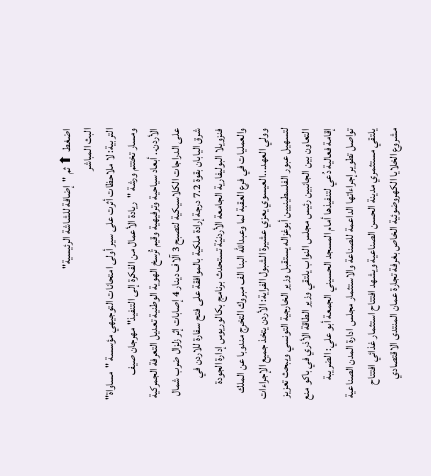اضغط ⬆ ثم "إضافة للشاشة الرئيسية"
البث المباشر
التربية: لا ملاحظات أثرت على سير أولى امتحانات التوجيهي مؤسسة "مساواة" ومسار تختتم ورشة "ريادة الأعمال من الفكرة إلى التنفيذ" مهرجان صيف الأردن.. أبعاد سياحية وترفيهية وقيم تُرسخ الهوية الوطنية تعديل التعرفة الجمركية على الدراجات الكلاسيكية لتصبح 3 آلاف دينار 4 إصابات إثر زلزال ضرب شمال شرق اليابان بقوة 7.2 درجة إرادة ملكية بالموافقة على فتح سفارة للاردن في فنزويلا البوليفارية الجامعة الأردنيّة تستحدث برنامج بكالوريوس إدارة الجودة والعمليات في فرع العقبة لما وعبدالله البنا الف مبروك التخرج مندوبا عن الملك وولي العهد...العيسوي يعزي عشيرة الشبول الفراية: الأردن يتخذ جميع الإجراءات لتسهيل عبور الفلسطينيين أبوغزاله يستقبل وزير الخارجية التونسي ويبحث تعزيز التعاون بين الجانبين رئيس مجلس النواب يلتقي وزير الطاقة الأذري في باكو منع إقامة فعالية دُعي لتنفيذها أمام المسجد الحسيني الجمعة أبو علي: الضريبة تواصل تطوير إجراءاتها الداعمة للصناعة والاستثمار مجلس ادارة المدن الصناعية يلتقي مستثمري مدينة الحسن الصناعية ويشهد افتتاح استثمار غذائي افتتاح مشروع الخلايا الكهروضوئية الخاص بغرفة تجارة عمان المنتدى الاقتصادي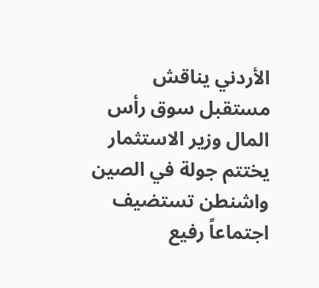الأردني يناقش مستقبل سوق رأس المال وزير الاستثمار يختتم جولة في الصين واشنطن تستضيف اجتماعاً رفيع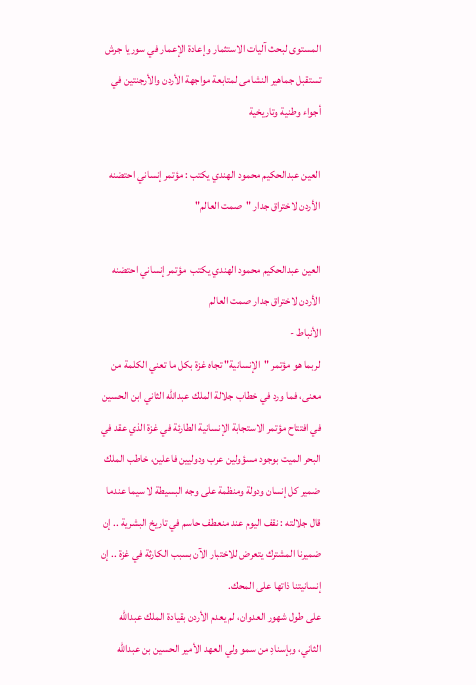المستوى لبحث آليات الاستثمار وإعادة الإعمار في سوريا جرش تستقبل جماهير النشامى لمتابعة مواجهة الأردن والأرجنتين في أجواء وطنية وتاريخية

العين عبدالحكيم محمود الهندي يكتب : مؤتمر إنساني احتضنه الأردن لاختراق جدار "صمت العالم"

العين عبدالحكيم محمود الهندي يكتب  مؤتمر إنساني احتضنه الأردن لاختراق جدار صمت العالم
الأنباط -
لربما هو مؤتمر "الإنسانية" تجاه غزة بكل ما تعني الكلمة من معنى، فما ورد في خطاب جلالة الملك عبدالله الثاني ابن الحسين في افتتاح مؤتمر الاستجابة الإنسانية الطارئة في غزة الذي عقد في البحر الميت بوجود مسؤولين عرب ودوليين فاعلين، خاطب الملك ضمير كل إنسان ودولة ومنظمة على وجه البسيطة لا سيما عندما قال جلالته : نقف اليوم عند منعطف حاسم في تاريخ البشرية .. إن ضميرنا المشترك يتعرض للاختبار الآن بسبب الكارثة في غزة .. إن إنسانيتنا ذاتها على المحك.
على طول شهور العدوان، لم يعدم الأردن بقيادة الملك عبدالله الثاني، وبإسنادِ من سمو ولي العهد الأمير الحسين بن عبدالله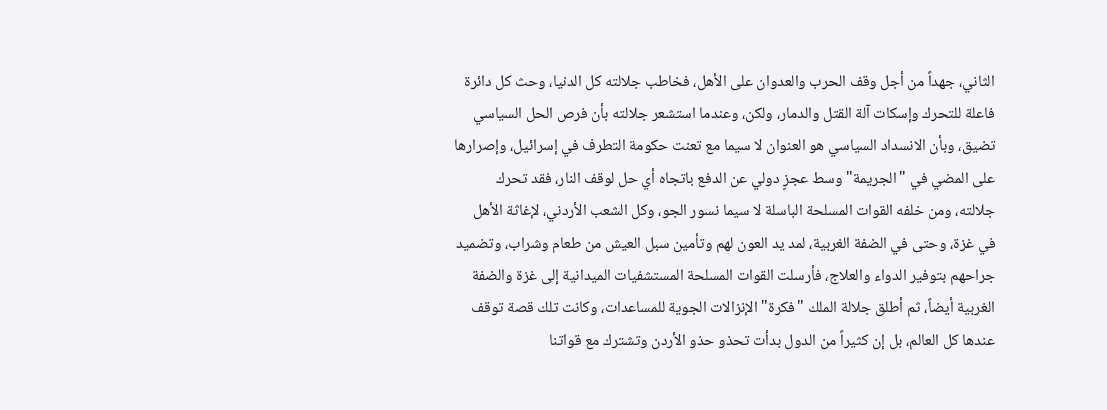الثاني، جهداً من أجل وقف الحرب والعدوان على الأهل، فخاطب جلالته كل الدنيا، وحث كل دائرة فاعلة للتحرك وإسكات آلة القتل والدمار، ولكن، وعندما استشعر جلالته بأن فرص الحل السياسي تضيق، وبأن الانسداد السياسي هو العنوان لا سيما مع تعنت حكومة التطرف في إسرائيل، وإصرارها على المضي في "الجريمة" وسط عجزٍ دولي عن الدفع باتجاه أي حل لوقف النار، فقد تحرك جلالته، ومن خلفه القوات المسلحة الباسلة لا سيما نسور الجو، وكل الشعب الأردني، لإغاثة الأهل في غزة، وحتى في الضفة الغربية، لمد يد العون لهم وتأمين سبل العيش من طعام وشراب، وتضميد جراحهم بتوفير الدواء والعلاج، فأرسلت القوات المسلحة المستشفيات الميدانية إلى غزة والضفة الغربية أيضاً، ثم أطلق جلالة الملك "فكرة" الإنزالات الجوية للمساعدات، وكانت تلك قصة توقف عندها كل العالم، بل إن كثيراً من الدول بدأت تحذو حذو الأردن وتشترك مع قواتنا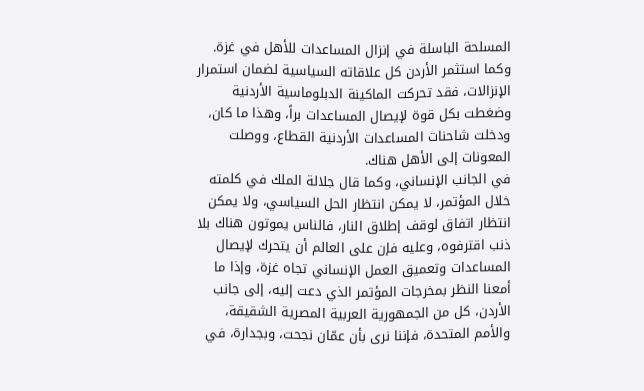المسلحة الباسلة في إنزال المساعدات للأهل في غزة.
وكما استثمر الأردن كل علاقاته السياسية لضمان استمرار الإنزالات، فقد تحركت الماكينة الدبلوماسية الأردنية وضغطت بكل قوة لإيصال المساعدات براً، وهذا ما كان، ودخلت شاحنات المساعدات الأردنية القطاع، ووصلت المعونات إلى الأهل هناك.
في الجانب الإنساني، وكما قال جلالة الملك في كلمته خلال المؤتمر، لا يمكن انتظار الحل السياسي، ولا يمكن انتظار اتفاق لوقف إطلاق النار، فالناس يموتون هناك بلا ذنب اقترفوه، وعليه فإن على العالم أن يتحرك لإيصال المساعدات وتعميق العمل الإنساني تجاه غزة، وإذا ما أمعنا النظر بمخرجات المؤتمر الذي دعت إليه، إلى جانب الأردن، كل من الجمهورية العربية المصرية الشقيقة، والأمم المتحدة، فإننا نرى بأن عمّان نجحت، وبجدارة، في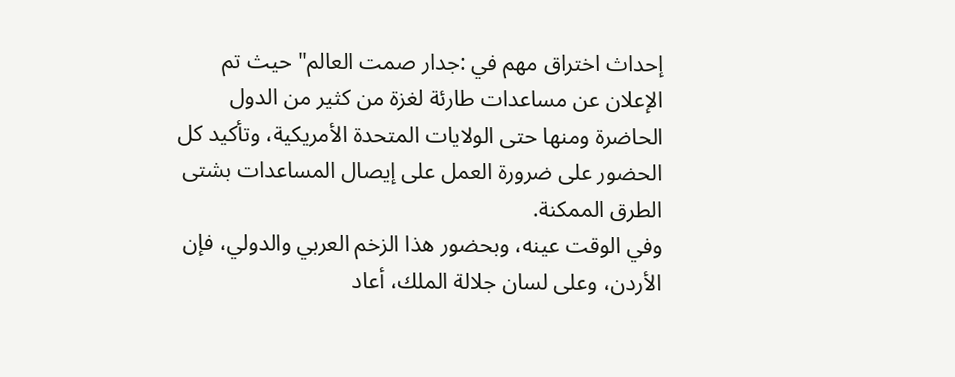إحداث اختراق مهم في :جدار صمت العالم" حيث تم الإعلان عن مساعدات طارئة لغزة من كثير من الدول الحاضرة ومنها حتى الولايات المتحدة الأمريكية، وتأكيد كل الحضور على ضرورة العمل على إيصال المساعدات بشتى الطرق الممكنة.
وفي الوقت عينه، وبحضور هذا الزخم العربي والدولي، فإن الأردن، وعلى لسان جلالة الملك، أعاد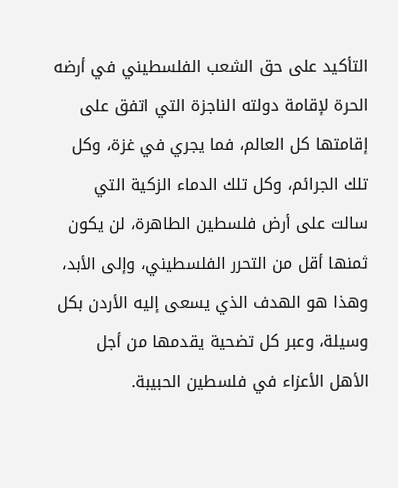التأكيد على حق الشعب الفلسطيني في أرضه الحرة لإقامة دولته الناجزة التي اتفق على إقامتها كل العالم، فما يجري في غزة، وكل تلك الجرائم، وكل تلك الدماء الزكية التي سالت على أرض فلسطين الطاهرة، لن يكون ثمنها أقل من التحرر الفلسطيني، وإلى الأبد، وهذا هو الهدف الذي يسعى إليه الأردن بكل وسيلة، وعبر كل تضحية يقدمها من أجل الأهل الأعزاء في فلسطين الحبيبة.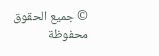© جميع الحقوق محفوظة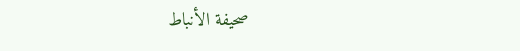صحيفة الأنباط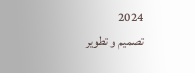2024
تصميم و تطوير